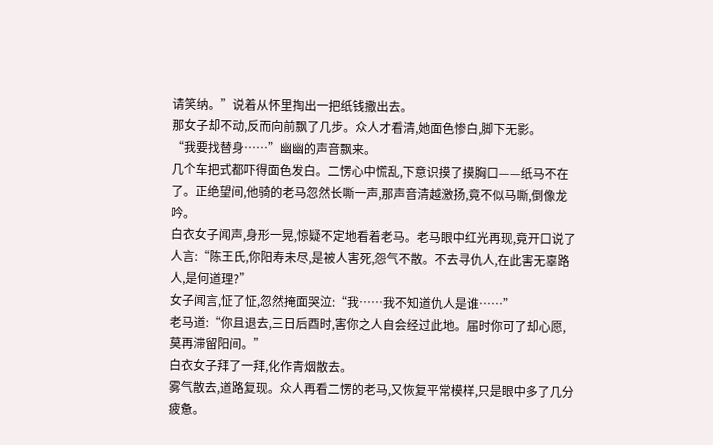请笑纳。”说着从怀里掏出一把纸钱撒出去。
那女子却不动,反而向前飘了几步。众人才看清,她面色惨白,脚下无影。
“我要找替身……”幽幽的声音飘来。
几个车把式都吓得面色发白。二愣心中慌乱,下意识摸了摸胸口——纸马不在了。正绝望间,他骑的老马忽然长嘶一声,那声音清越激扬,竟不似马嘶,倒像龙吟。
白衣女子闻声,身形一晃,惊疑不定地看着老马。老马眼中红光再现,竟开口说了人言:“陈王氏,你阳寿未尽,是被人害死,怨气不散。不去寻仇人,在此害无辜路人,是何道理?”
女子闻言,怔了怔,忽然掩面哭泣:“我……我不知道仇人是谁……”
老马道:“你且退去,三日后酉时,害你之人自会经过此地。届时你可了却心愿,莫再滞留阳间。”
白衣女子拜了一拜,化作青烟散去。
雾气散去,道路复现。众人再看二愣的老马,又恢复平常模样,只是眼中多了几分疲惫。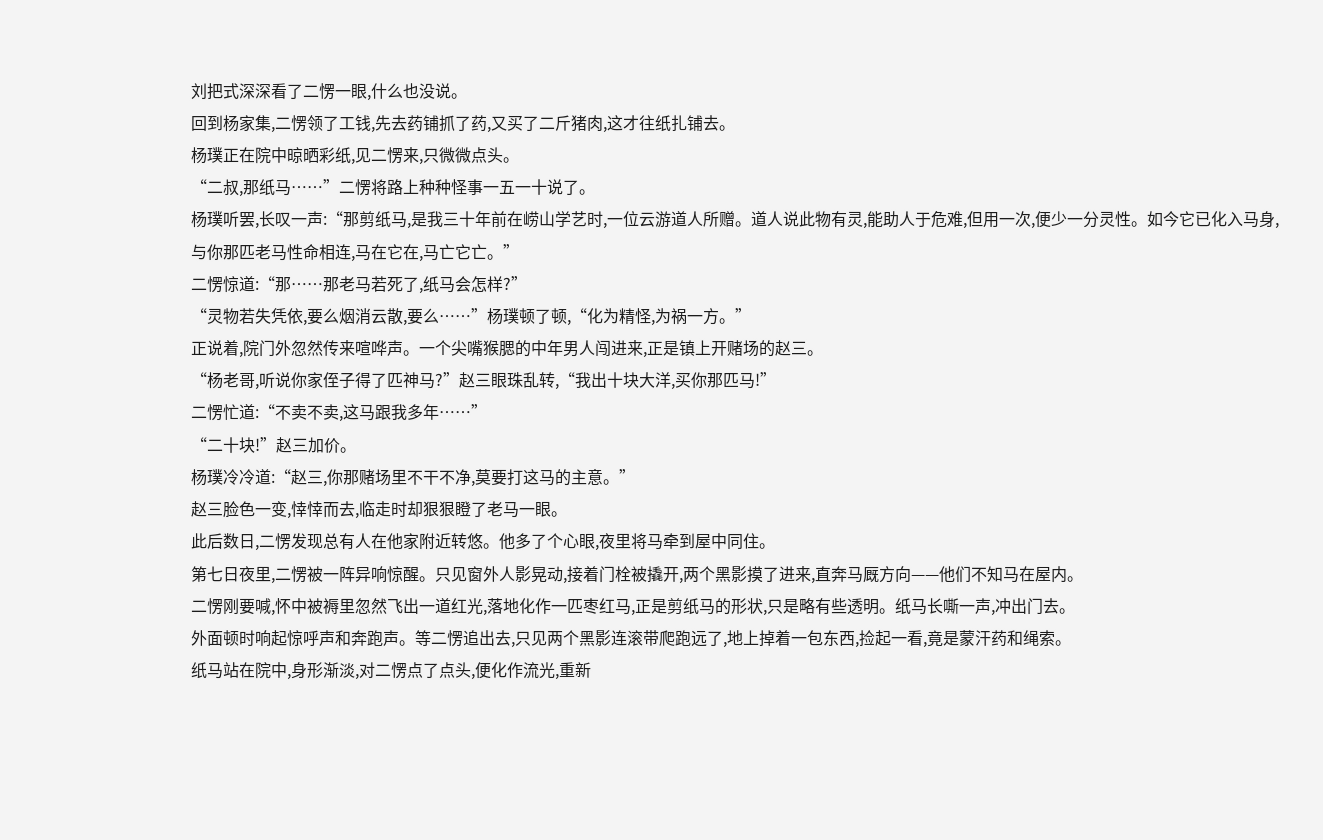刘把式深深看了二愣一眼,什么也没说。
回到杨家集,二愣领了工钱,先去药铺抓了药,又买了二斤猪肉,这才往纸扎铺去。
杨璞正在院中晾晒彩纸,见二愣来,只微微点头。
“二叔,那纸马……”二愣将路上种种怪事一五一十说了。
杨璞听罢,长叹一声:“那剪纸马,是我三十年前在崂山学艺时,一位云游道人所赠。道人说此物有灵,能助人于危难,但用一次,便少一分灵性。如今它已化入马身,与你那匹老马性命相连,马在它在,马亡它亡。”
二愣惊道:“那……那老马若死了,纸马会怎样?”
“灵物若失凭依,要么烟消云散,要么……”杨璞顿了顿,“化为精怪,为祸一方。”
正说着,院门外忽然传来喧哗声。一个尖嘴猴腮的中年男人闯进来,正是镇上开赌场的赵三。
“杨老哥,听说你家侄子得了匹神马?”赵三眼珠乱转,“我出十块大洋,买你那匹马!”
二愣忙道:“不卖不卖,这马跟我多年……”
“二十块!”赵三加价。
杨璞冷冷道:“赵三,你那赌场里不干不净,莫要打这马的主意。”
赵三脸色一变,悻悻而去,临走时却狠狠瞪了老马一眼。
此后数日,二愣发现总有人在他家附近转悠。他多了个心眼,夜里将马牵到屋中同住。
第七日夜里,二愣被一阵异响惊醒。只见窗外人影晃动,接着门栓被撬开,两个黑影摸了进来,直奔马厩方向——他们不知马在屋内。
二愣刚要喊,怀中被褥里忽然飞出一道红光,落地化作一匹枣红马,正是剪纸马的形状,只是略有些透明。纸马长嘶一声,冲出门去。
外面顿时响起惊呼声和奔跑声。等二愣追出去,只见两个黑影连滚带爬跑远了,地上掉着一包东西,捡起一看,竟是蒙汗药和绳索。
纸马站在院中,身形渐淡,对二愣点了点头,便化作流光,重新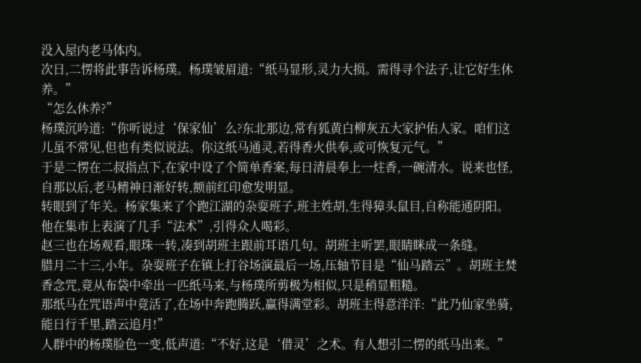没入屋内老马体内。
次日,二愣将此事告诉杨璞。杨璞皱眉道:“纸马显形,灵力大损。需得寻个法子,让它好生休养。”
“怎么休养?”
杨璞沉吟道:“你听说过‘保家仙’么?东北那边,常有狐黄白柳灰五大家护佑人家。咱们这儿虽不常见,但也有类似说法。你这纸马通灵,若得香火供奉,或可恢复元气。”
于是二愣在二叔指点下,在家中设了个简单香案,每日清晨奉上一炷香,一碗清水。说来也怪,自那以后,老马精神日渐好转,额前红印愈发明显。
转眼到了年关。杨家集来了个跑江湖的杂耍班子,班主姓胡,生得獐头鼠目,自称能通阴阳。他在集市上表演了几手“法术”,引得众人喝彩。
赵三也在场观看,眼珠一转,凑到胡班主跟前耳语几句。胡班主听罢,眼睛眯成一条缝。
腊月二十三,小年。杂耍班子在镇上打谷场演最后一场,压轴节目是“仙马踏云”。胡班主焚香念咒,竟从布袋中牵出一匹纸马来,与杨璞所剪极为相似,只是稍显粗糙。
那纸马在咒语声中竟活了,在场中奔跑腾跃,赢得满堂彩。胡班主得意洋洋:“此乃仙家坐骑,能日行千里,踏云追月!”
人群中的杨璞脸色一变,低声道:“不好,这是‘借灵’之术。有人想引二愣的纸马出来。”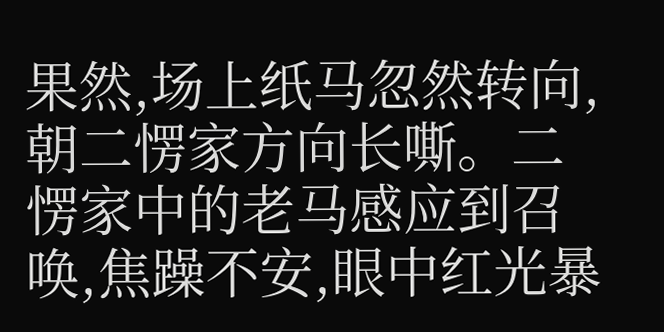果然,场上纸马忽然转向,朝二愣家方向长嘶。二愣家中的老马感应到召唤,焦躁不安,眼中红光暴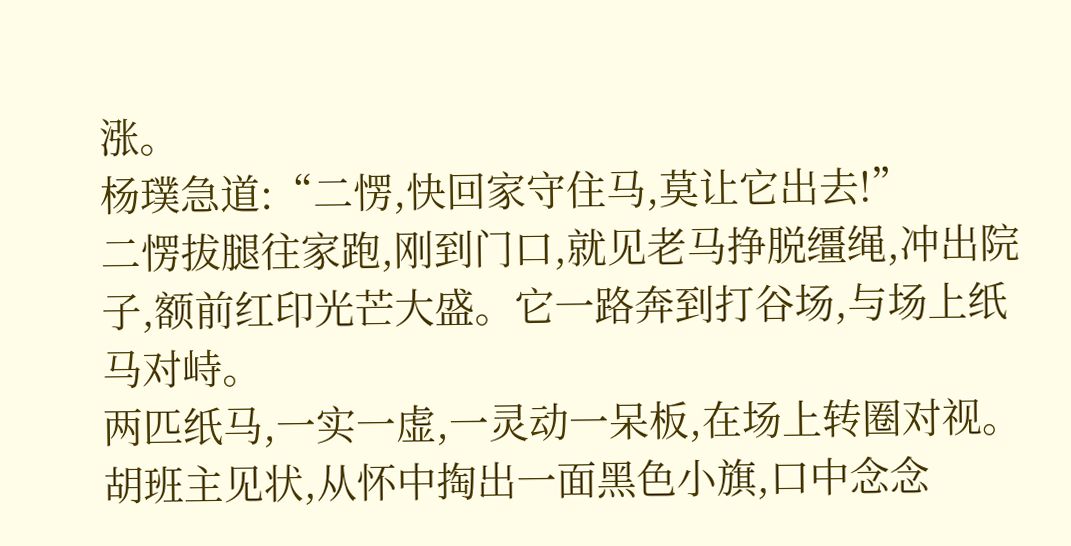涨。
杨璞急道:“二愣,快回家守住马,莫让它出去!”
二愣拔腿往家跑,刚到门口,就见老马挣脱缰绳,冲出院子,额前红印光芒大盛。它一路奔到打谷场,与场上纸马对峙。
两匹纸马,一实一虚,一灵动一呆板,在场上转圈对视。
胡班主见状,从怀中掏出一面黑色小旗,口中念念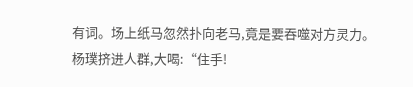有词。场上纸马忽然扑向老马,竟是要吞噬对方灵力。
杨璞挤进人群,大喝:“住手!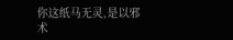你这纸马无灵,是以邪术